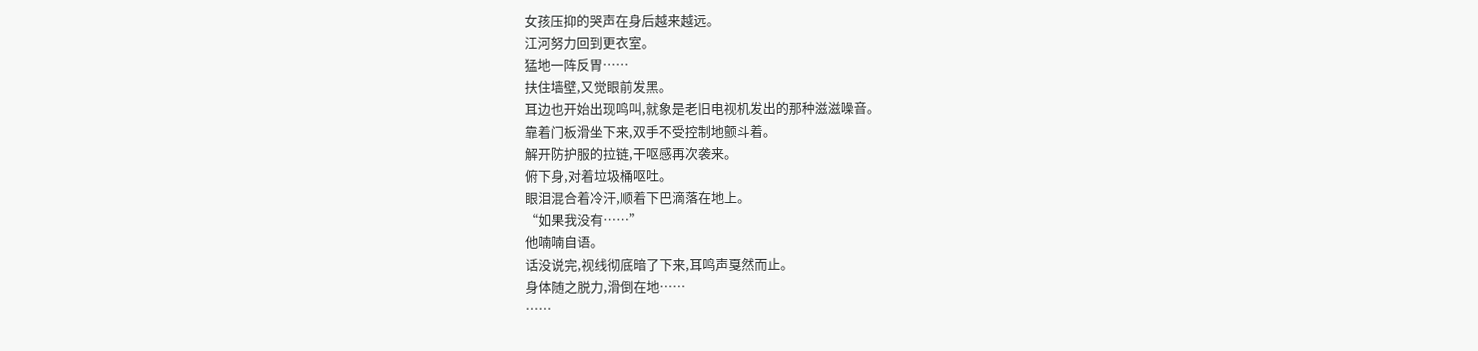女孩压抑的哭声在身后越来越远。
江河努力回到更衣室。
猛地一阵反胃……
扶住墙壁,又觉眼前发黑。
耳边也开始出现鸣叫,就象是老旧电视机发出的那种滋滋噪音。
靠着门板滑坐下来,双手不受控制地颤斗着。
解开防护服的拉链,干呕感再次袭来。
俯下身,对着垃圾桶呕吐。
眼泪混合着冷汗,顺着下巴滴落在地上。
“如果我没有……”
他喃喃自语。
话没说完,视线彻底暗了下来,耳鸣声戛然而止。
身体随之脱力,滑倒在地……
……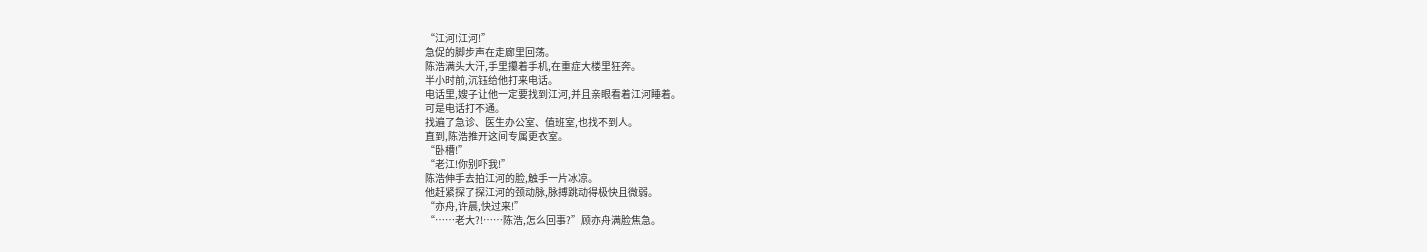“江河!江河!”
急促的脚步声在走廊里回荡。
陈浩满头大汗,手里攥着手机,在重症大楼里狂奔。
半小时前,沉钰给他打来电话。
电话里,嫂子让他一定要找到江河,并且亲眼看着江河睡着。
可是电话打不通。
找遍了急诊、医生办公室、值班室,也找不到人。
直到,陈浩推开这间专属更衣室。
“卧槽!”
“老江!你别吓我!”
陈浩伸手去拍江河的脸,触手一片冰凉。
他赶紧探了探江河的颈动脉,脉搏跳动得极快且微弱。
“亦舟,许晨,快过来!”
“……老大?!……陈浩,怎么回事?”顾亦舟满脸焦急。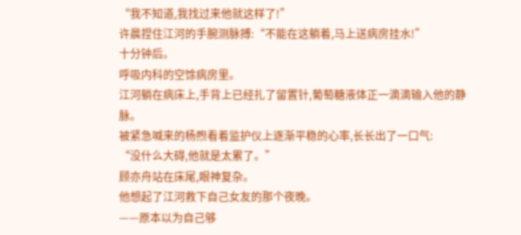“我不知道,我找过来他就这样了!”
许晨捏住江河的手腕测脉搏:“不能在这躺着,马上送病房挂水!”
十分钟后。
呼吸内科的空馀病房里。
江河躺在病床上,手背上已经扎了留置针,葡萄糖液体正一滴滴输入他的静脉。
被紧急喊来的杨煦看着监护仪上逐渐平稳的心率,长长出了一口气:
“没什么大碍,他就是太累了。”
顾亦舟站在床尾,眼神复杂。
他想起了江河救下自己女友的那个夜晚。
——原本以为自己够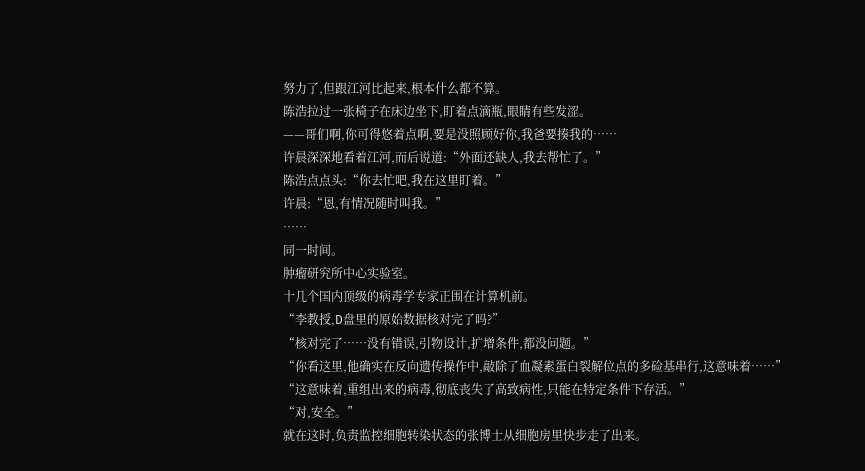努力了,但跟江河比起来,根本什么都不算。
陈浩拉过一张椅子在床边坐下,盯着点滴瓶,眼睛有些发涩。
——哥们啊,你可得悠着点啊,要是没照顾好你,我爸要揍我的……
许晨深深地看着江河,而后说道:“外面还缺人,我去帮忙了。”
陈浩点点头:“你去忙吧,我在这里盯着。”
许晨:“恩,有情况随时叫我。”
……
同一时间。
肿瘤研究所中心实验室。
十几个国内顶级的病毒学专家正围在计算机前。
“李教授,D盘里的原始数据核对完了吗?”
“核对完了……没有错误,引物设计,扩增条件,都没问题。”
“你看这里,他确实在反向遗传操作中,敲除了血凝素蛋白裂解位点的多硷基串行,这意味着……”
“这意味着,重组出来的病毒,彻底丧失了高致病性,只能在特定条件下存活。”
“对,安全。”
就在这时,负责监控细胞转染状态的张博士从细胞房里快步走了出来。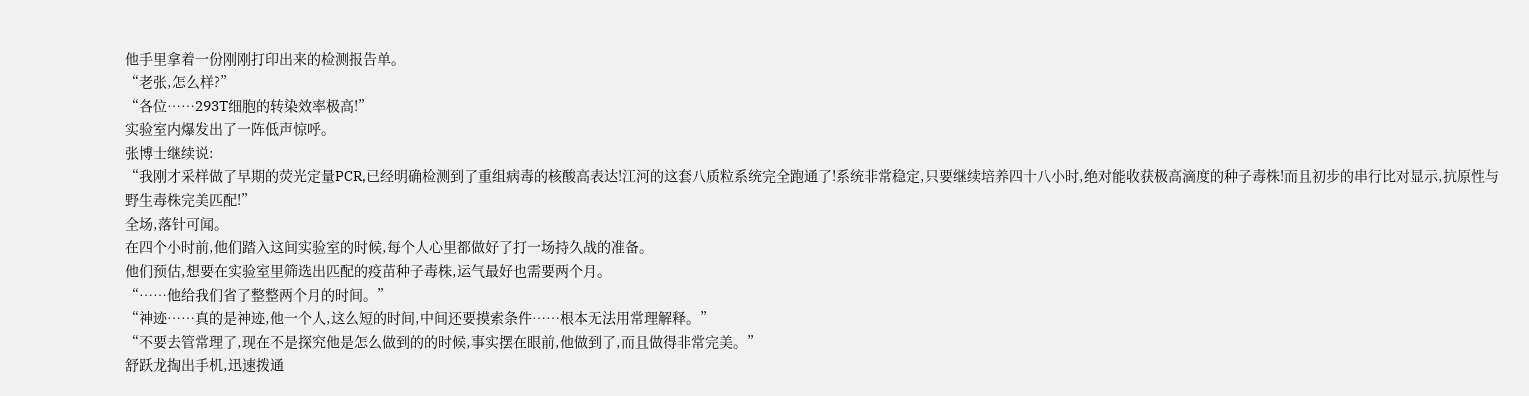他手里拿着一份刚刚打印出来的检测报告单。
“老张,怎么样?”
“各位……293T细胞的转染效率极高!”
实验室内爆发出了一阵低声惊呼。
张博士继续说:
“我刚才采样做了早期的荧光定量PCR,已经明确检测到了重组病毒的核酸高表达!江河的这套八质粒系统完全跑通了!系统非常稳定,只要继续培养四十八小时,绝对能收获极高滴度的种子毒株!而且初步的串行比对显示,抗原性与野生毒株完美匹配!”
全场,落针可闻。
在四个小时前,他们踏入这间实验室的时候,每个人心里都做好了打一场持久战的准备。
他们预估,想要在实验室里筛选出匹配的疫苗种子毒株,运气最好也需要两个月。
“……他给我们省了整整两个月的时间。”
“神迹……真的是神迹,他一个人,这么短的时间,中间还要摸索条件……根本无法用常理解释。”
“不要去管常理了,现在不是探究他是怎么做到的的时候,事实摆在眼前,他做到了,而且做得非常完美。”
舒跃龙掏出手机,迅速拨通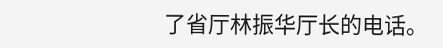了省厅林振华厅长的电话。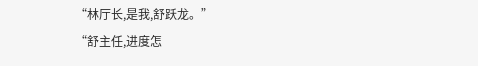“林厅长,是我,舒跃龙。”
“舒主任,进度怎